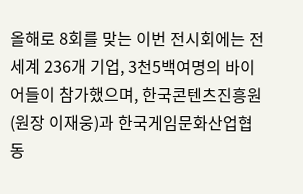올해로 8회를 맞는 이번 전시회에는 전세계 236개 기업, 3천5백여명의 바이어들이 참가했으며, 한국콘텐츠진흥원(원장 이재웅)과 한국게임문화산업협동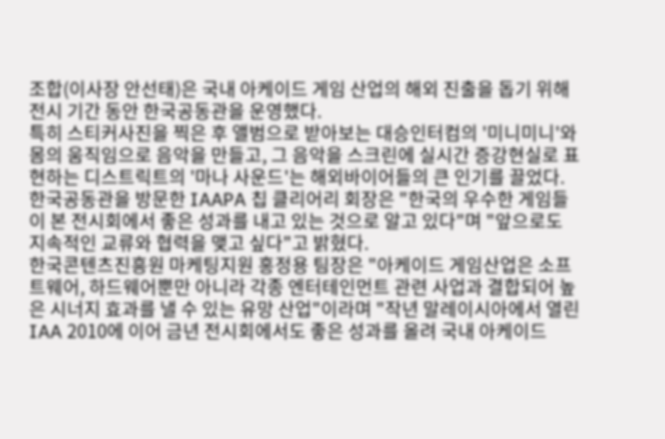조합(이사장 안선태)은 국내 아케이드 게임 산업의 해외 진출을 돕기 위해 전시 기간 동안 한국공동관을 운영했다.
특히 스티커사진을 찍은 후 앨범으로 받아보는 대승인터컴의 '미니미니'와 몸의 움직임으로 음악을 만들고, 그 음악을 스크린에 실시간 증강현실로 표현하는 디스트릭트의 '마나 사운드'는 해외바이어들의 큰 인기를 끌었다.
한국공동관을 방문한 IAAPA 칩 클리어리 회장은 "한국의 우수한 게임들이 본 전시회에서 좋은 성과를 내고 있는 것으로 알고 있다"며 "앞으로도 지속적인 교류와 협력을 맺고 싶다"고 밝혔다.
한국콘텐츠진흥원 마케팅지원 홍정용 팀장은 "아케이드 게임산업은 소프트웨어, 하드웨어뿐만 아니라 각종 엔터테인먼트 관련 사업과 결합되어 높은 시너지 효과를 낼 수 있는 유망 산업"이라며 "작년 말레이시아에서 열린 IAA 2010에 이어 금년 전시회에서도 좋은 성과를 올려 국내 아케이드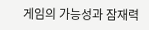게임의 가능성과 잠재력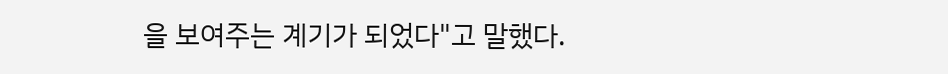을 보여주는 계기가 되었다"고 말했다.